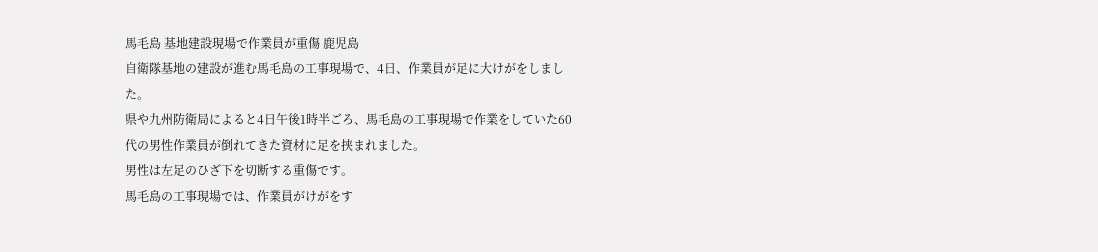馬毛島 基地建設現場で作業員が重傷 鹿児島
自衛隊基地の建設が進む馬毛島の工事現場で、4日、作業員が足に大けがをしました。
県や九州防衛局によると4日午後1時半ごろ、馬毛島の工事現場で作業をしていた60代の男性作業員が倒れてきた資材に足を挟まれました。
男性は左足のひざ下を切断する重傷です。
馬毛島の工事現場では、作業員がけがをす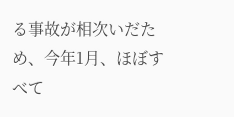る事故が相次いだため、今年1月、ほぼすべて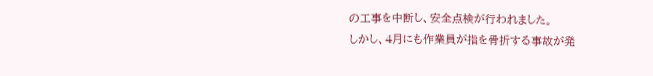の工事を中断し、安全点検が行われました。
しかし、4月にも作業員が指を骨折する事故が発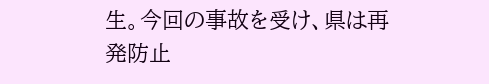生。今回の事故を受け、県は再発防止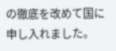の徹底を改めて国に申し入れました。